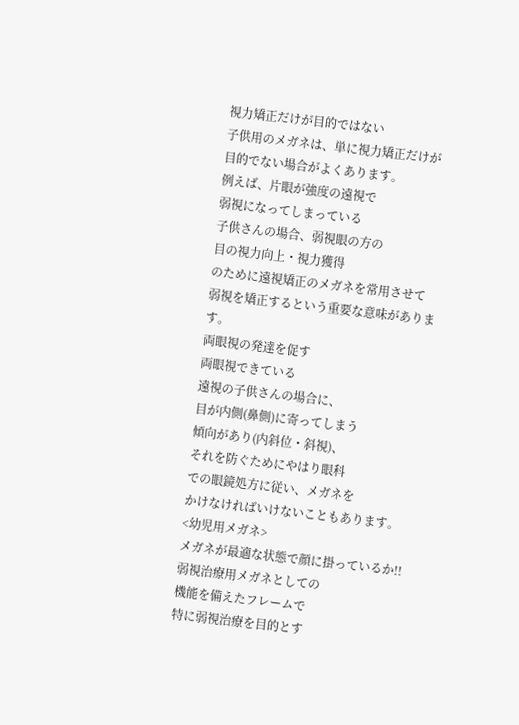視力矯正だけが目的ではない
子供用のメガネは、単に視力矯正だけが
目的でない場合がよくあります。
例えば、片眼が強度の遠視で
弱視になってしまっている
子供さんの場合、弱視眼の方の
目の視力向上・視力獲得
のために遠視矯正のメガネを常用させて
弱視を矯正するという重要な意味があります。
両眼視の発達を促す
両眼視できている
遠視の子供さんの場合に、
目が内側(鼻側)に寄ってしまう
傾向があり(内斜位・斜視)、
それを防ぐためにやはり眼科
での眼鏡処方に従い、メガネを
かけなければいけないこともあります。
<幼児用メガネ>
メガネが最適な状態で顔に掛っているか!!
弱視治療用メガネとしての
機能を備えたフレームで
特に弱視治療を目的とす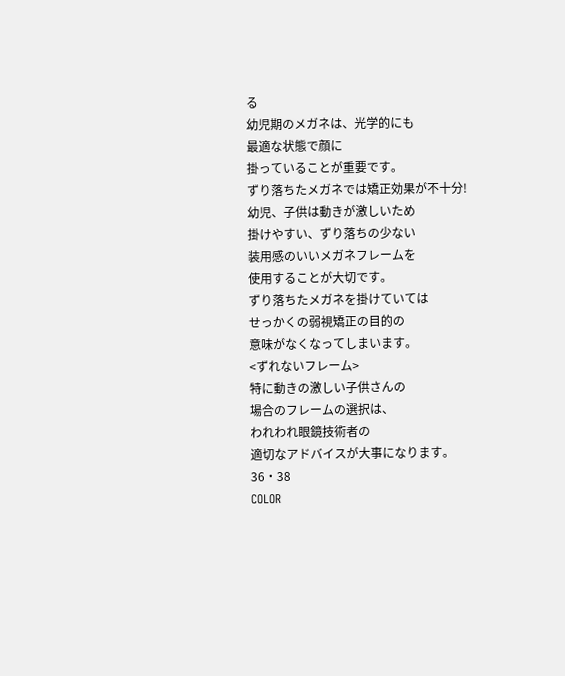る
幼児期のメガネは、光学的にも
最適な状態で顔に
掛っていることが重要です。
ずり落ちたメガネでは矯正効果が不十分!
幼児、子供は動きが激しいため
掛けやすい、ずり落ちの少ない
装用感のいいメガネフレームを
使用することが大切です。
ずり落ちたメガネを掛けていては
せっかくの弱視矯正の目的の
意味がなくなってしまいます。
<ずれないフレーム>
特に動きの激しい子供さんの
場合のフレームの選択は、
われわれ眼鏡技術者の
適切なアドバイスが大事になります。
36・38
COLOR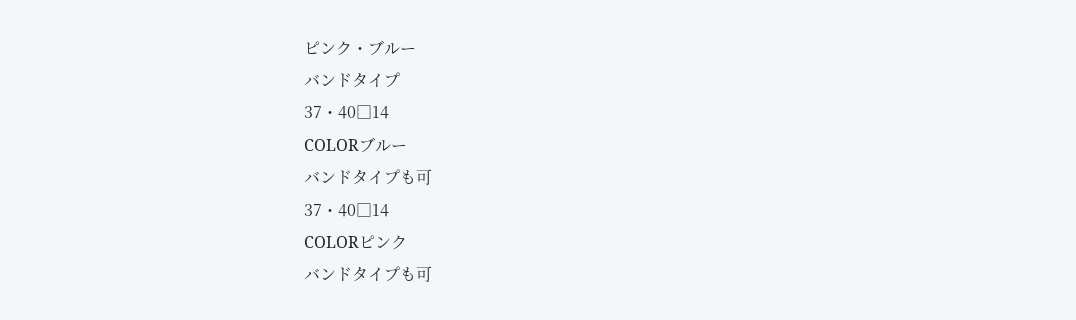ピンク・ブルー
バンドタイプ
37・40□14
COLORブルー
バンドタイプも可
37・40□14
COLORピンク
バンドタイプも可